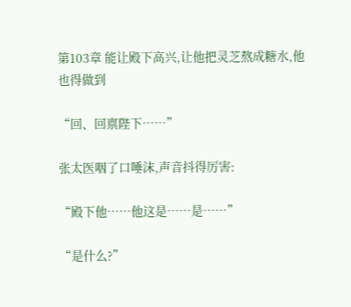第103章 能让殿下高兴,让他把灵芝熬成糖水,他也得做到

“回、回禀陛下……”

张太医咽了口唾沫,声音抖得厉害:

“殿下他……他这是……是……”

“是什么?”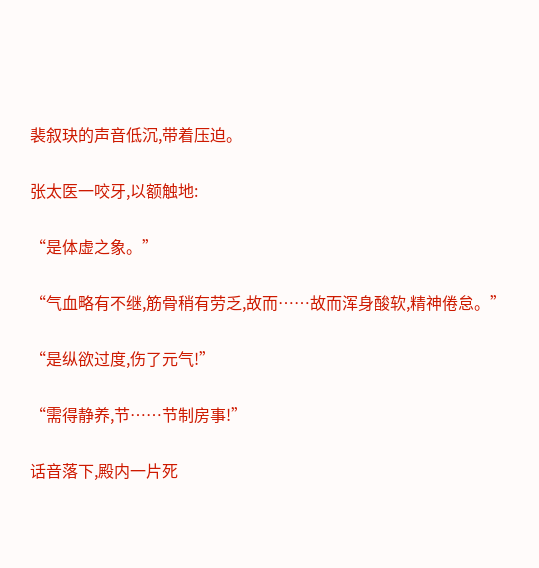裴叙玦的声音低沉,带着压迫。

张太医一咬牙,以额触地:

“是体虚之象。”

“气血略有不继,筋骨稍有劳乏,故而……故而浑身酸软,精神倦怠。”

“是纵欲过度,伤了元气!”

“需得静养,节……节制房事!”

话音落下,殿内一片死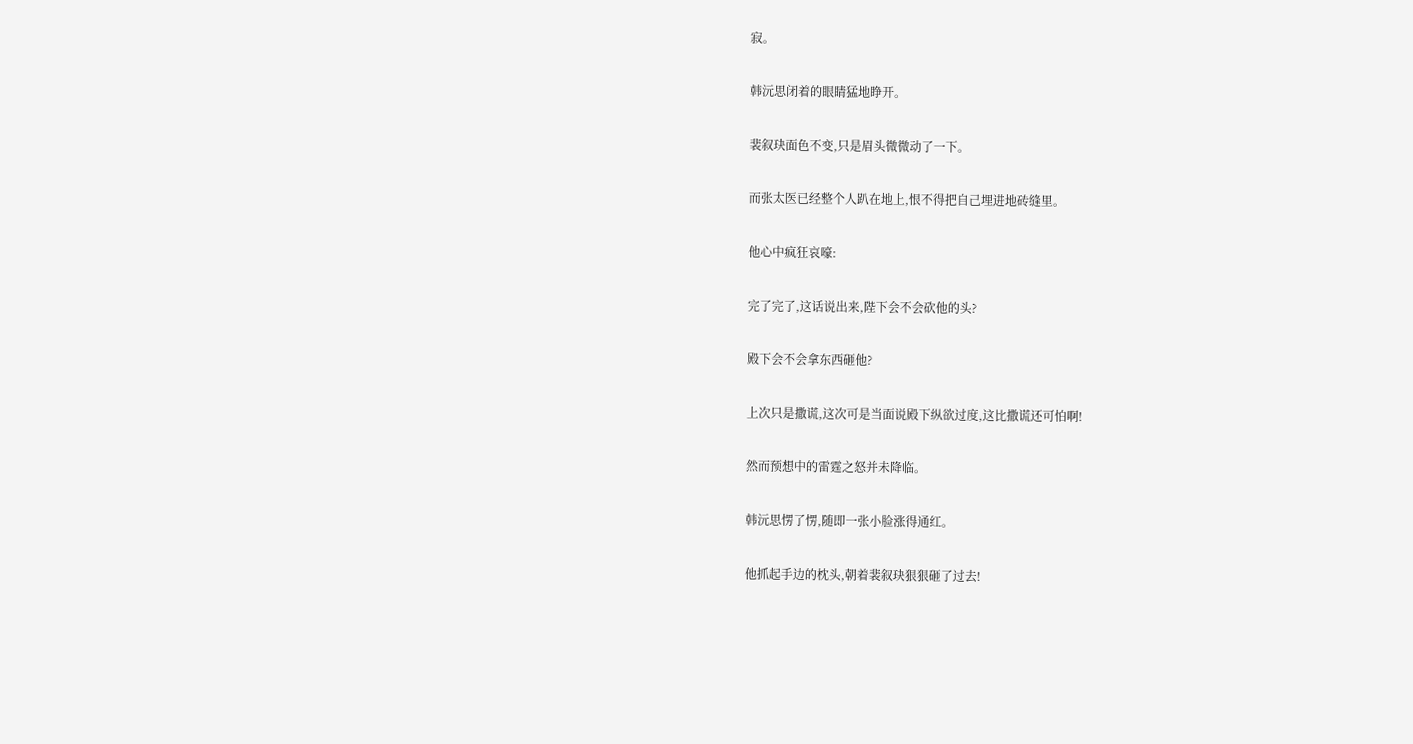寂。

韩沅思闭着的眼睛猛地睁开。

裴叙玦面色不变,只是眉头微微动了一下。

而张太医已经整个人趴在地上,恨不得把自己埋进地砖缝里。

他心中疯狂哀嚎:

完了完了,这话说出来,陛下会不会砍他的头?

殿下会不会拿东西砸他?

上次只是撒谎,这次可是当面说殿下纵欲过度,这比撒谎还可怕啊!

然而预想中的雷霆之怒并未降临。

韩沅思愣了愣,随即一张小脸涨得通红。

他抓起手边的枕头,朝着裴叙玦狠狠砸了过去!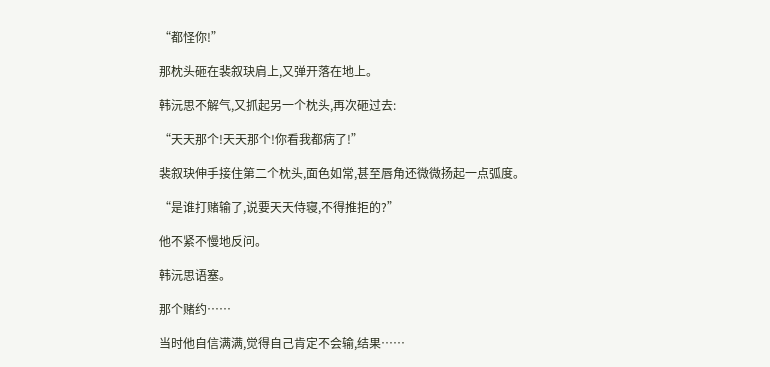“都怪你!”

那枕头砸在裴叙玦肩上,又弹开落在地上。

韩沅思不解气,又抓起另一个枕头,再次砸过去:

“天天那个!天天那个!你看我都病了!”

裴叙玦伸手接住第二个枕头,面色如常,甚至唇角还微微扬起一点弧度。

“是谁打赌输了,说要天天侍寝,不得推拒的?”

他不紧不慢地反问。

韩沅思语塞。

那个赌约……

当时他自信满满,觉得自己肯定不会输,结果……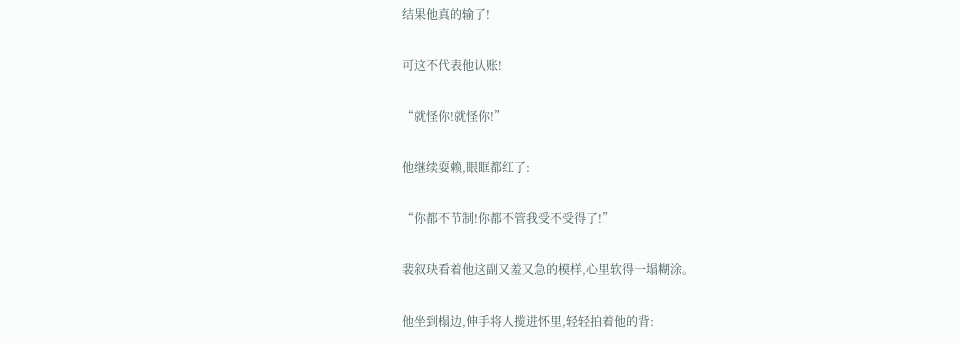结果他真的输了!

可这不代表他认账!

“就怪你!就怪你!”

他继续耍赖,眼眶都红了:

“你都不节制!你都不管我受不受得了!”

裴叙玦看着他这副又羞又急的模样,心里软得一塌糊涂。

他坐到榻边,伸手将人揽进怀里,轻轻拍着他的背: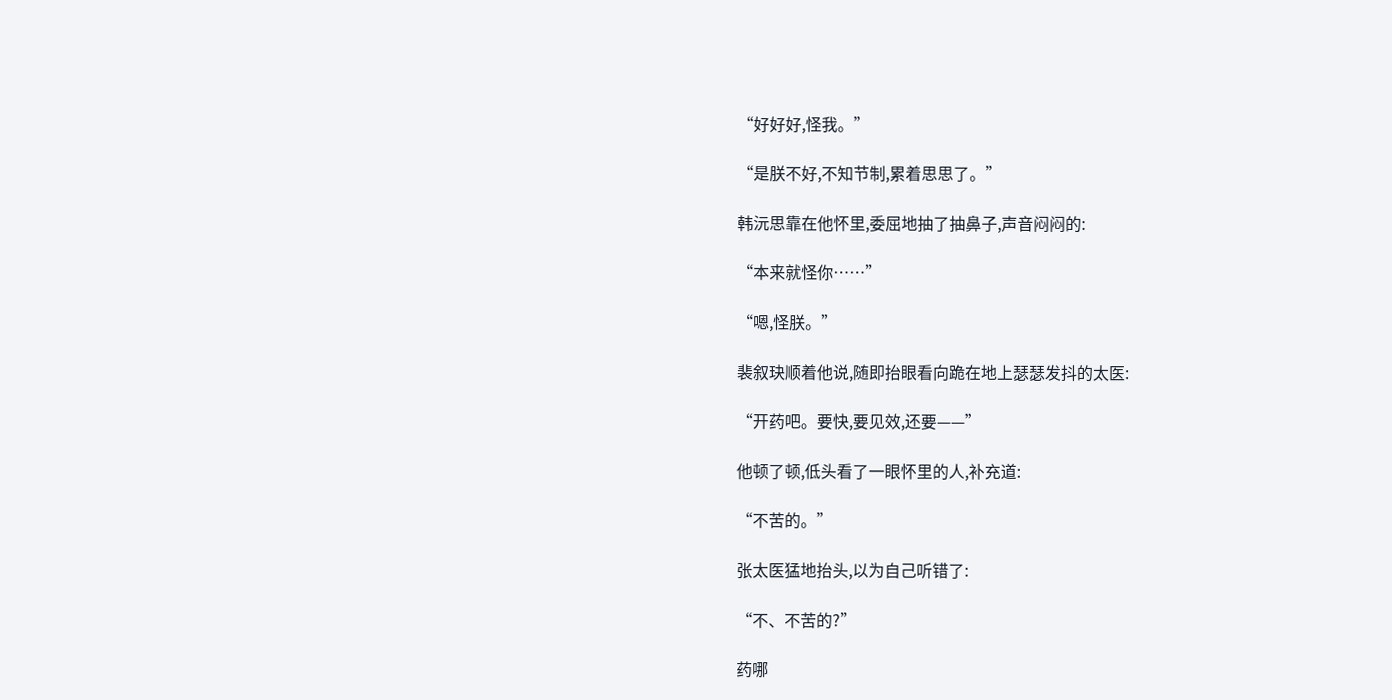“好好好,怪我。”

“是朕不好,不知节制,累着思思了。”

韩沅思靠在他怀里,委屈地抽了抽鼻子,声音闷闷的:

“本来就怪你……”

“嗯,怪朕。”

裴叙玦顺着他说,随即抬眼看向跪在地上瑟瑟发抖的太医:

“开药吧。要快,要见效,还要——”

他顿了顿,低头看了一眼怀里的人,补充道:

“不苦的。”

张太医猛地抬头,以为自己听错了:

“不、不苦的?”

药哪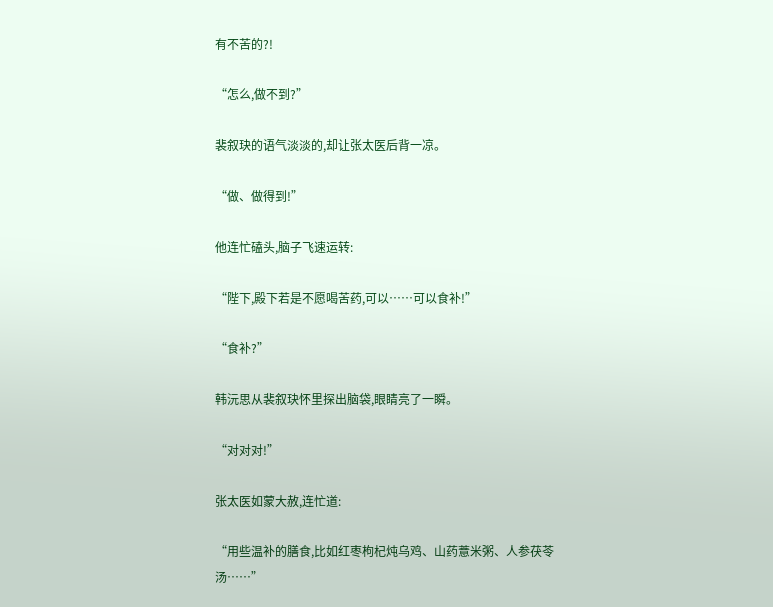有不苦的?!

“怎么,做不到?”

裴叙玦的语气淡淡的,却让张太医后背一凉。

“做、做得到!”

他连忙磕头,脑子飞速运转:

“陛下,殿下若是不愿喝苦药,可以……可以食补!”

“食补?”

韩沅思从裴叙玦怀里探出脑袋,眼睛亮了一瞬。

“对对对!”

张太医如蒙大赦,连忙道:

“用些温补的膳食,比如红枣枸杞炖乌鸡、山药薏米粥、人参茯苓汤……”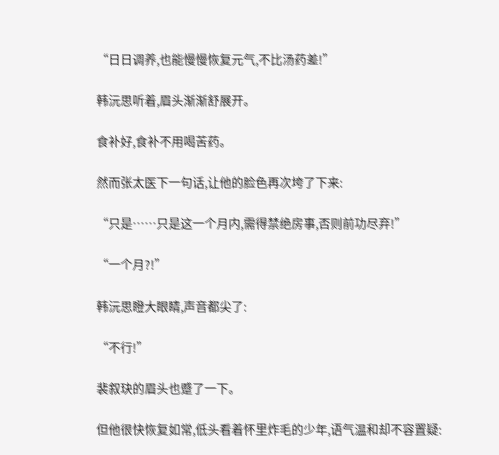“日日调养,也能慢慢恢复元气,不比汤药差!”

韩沅思听着,眉头渐渐舒展开。

食补好,食补不用喝苦药。

然而张太医下一句话,让他的脸色再次垮了下来:

“只是……只是这一个月内,需得禁绝房事,否则前功尽弃!”

“一个月?!”

韩沅思瞪大眼睛,声音都尖了:

“不行!”

裴叙玦的眉头也蹙了一下。

但他很快恢复如常,低头看着怀里炸毛的少年,语气温和却不容置疑: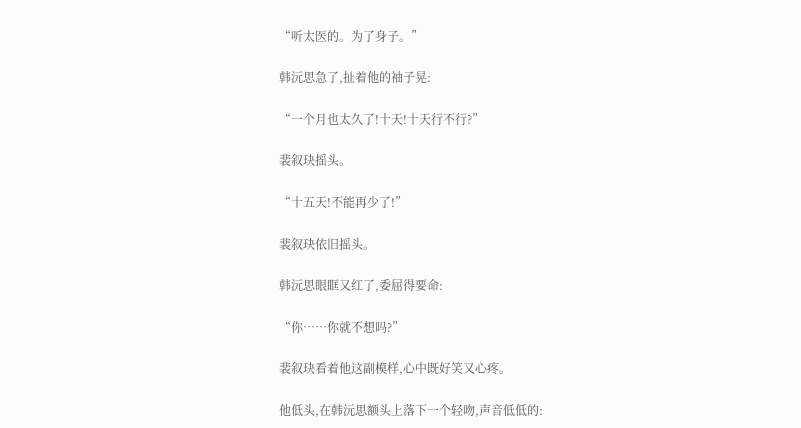“听太医的。为了身子。”

韩沅思急了,扯着他的袖子晃:

“一个月也太久了!十天!十天行不行?”

裴叙玦摇头。

“十五天!不能再少了!”

裴叙玦依旧摇头。

韩沅思眼眶又红了,委屈得要命:

“你……你就不想吗?”

裴叙玦看着他这副模样,心中既好笑又心疼。

他低头,在韩沅思额头上落下一个轻吻,声音低低的: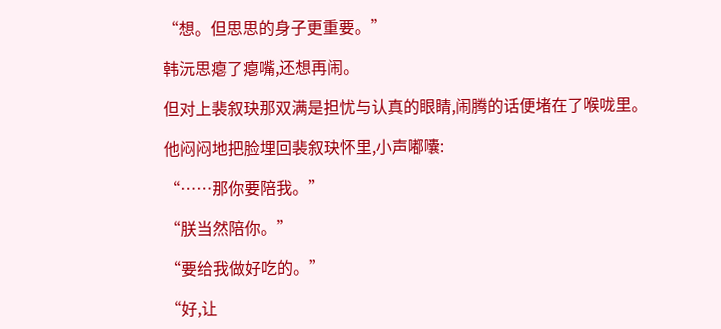“想。但思思的身子更重要。”

韩沅思瘪了瘪嘴,还想再闹。

但对上裴叙玦那双满是担忧与认真的眼睛,闹腾的话便堵在了喉咙里。

他闷闷地把脸埋回裴叙玦怀里,小声嘟囔:

“……那你要陪我。”

“朕当然陪你。”

“要给我做好吃的。”

“好,让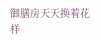御膳房天天换着花样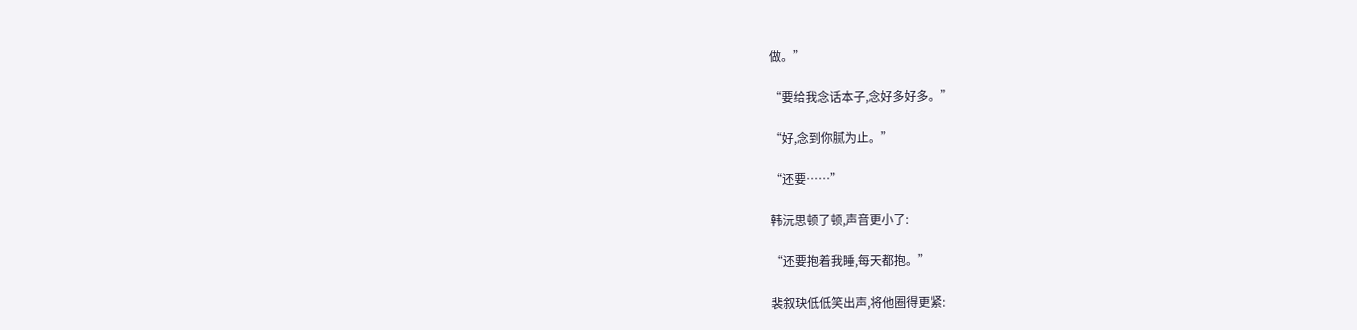做。”

“要给我念话本子,念好多好多。”

“好,念到你腻为止。”

“还要……”

韩沅思顿了顿,声音更小了:

“还要抱着我睡,每天都抱。”

裴叙玦低低笑出声,将他圈得更紧: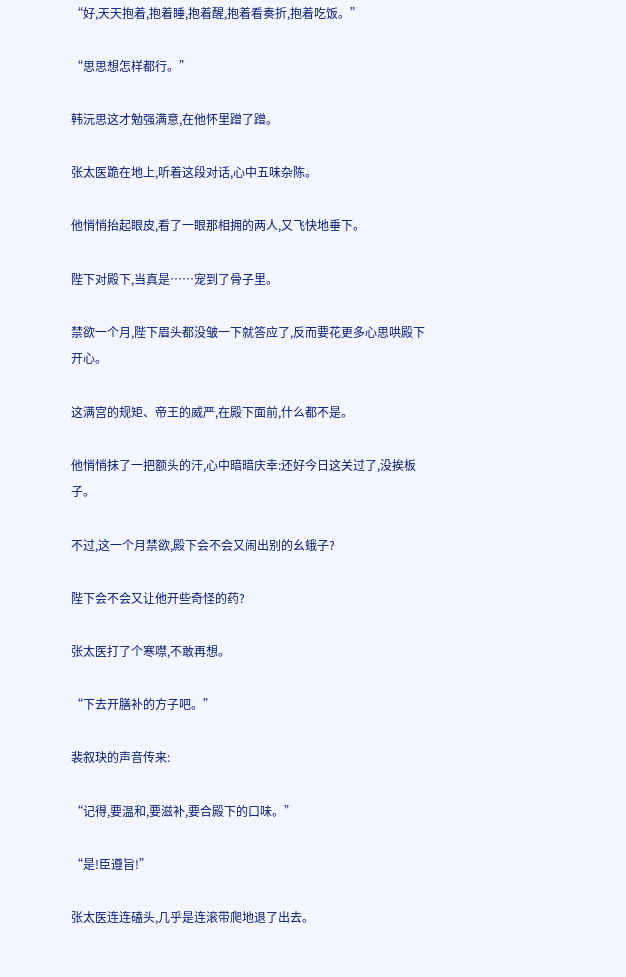“好,天天抱着,抱着睡,抱着醒,抱着看奏折,抱着吃饭。”

“思思想怎样都行。”

韩沅思这才勉强满意,在他怀里蹭了蹭。

张太医跪在地上,听着这段对话,心中五味杂陈。

他悄悄抬起眼皮,看了一眼那相拥的两人,又飞快地垂下。

陛下对殿下,当真是……宠到了骨子里。

禁欲一个月,陛下眉头都没皱一下就答应了,反而要花更多心思哄殿下开心。

这满宫的规矩、帝王的威严,在殿下面前,什么都不是。

他悄悄抹了一把额头的汗,心中暗暗庆幸:还好今日这关过了,没挨板子。

不过,这一个月禁欲,殿下会不会又闹出别的幺蛾子?

陛下会不会又让他开些奇怪的药?

张太医打了个寒噤,不敢再想。

“下去开膳补的方子吧。”

裴叙玦的声音传来:

“记得,要温和,要滋补,要合殿下的口味。”

“是!臣遵旨!”

张太医连连磕头,几乎是连滚带爬地退了出去。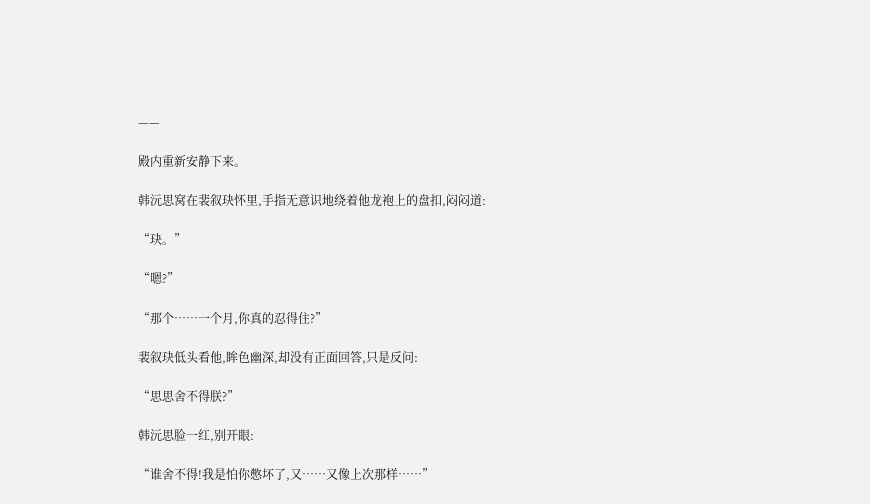——

殿内重新安静下来。

韩沅思窝在裴叙玦怀里,手指无意识地绕着他龙袍上的盘扣,闷闷道:

“玦。”

“嗯?”

“那个……一个月,你真的忍得住?”

裴叙玦低头看他,眸色幽深,却没有正面回答,只是反问:

“思思舍不得朕?”

韩沅思脸一红,别开眼:

“谁舍不得!我是怕你憋坏了,又……又像上次那样……”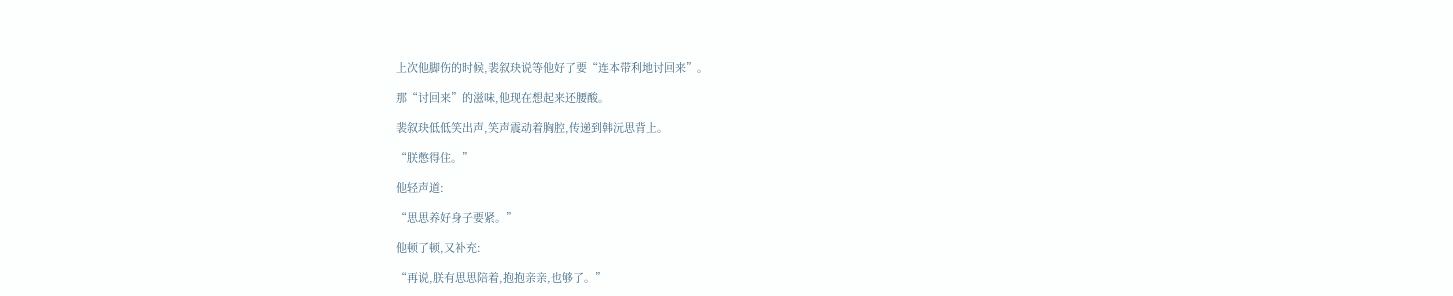上次他脚伤的时候,裴叙玦说等他好了要“连本带利地讨回来”。

那“讨回来”的滋味,他现在想起来还腰酸。

裴叙玦低低笑出声,笑声震动着胸腔,传递到韩沅思背上。

“朕憋得住。”

他轻声道:

“思思养好身子要紧。”

他顿了顿,又补充:

“再说,朕有思思陪着,抱抱亲亲,也够了。”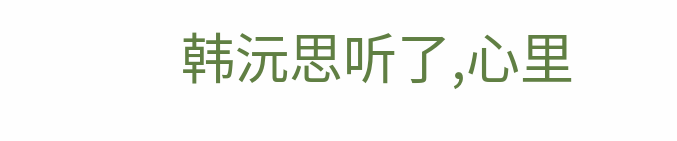韩沅思听了,心里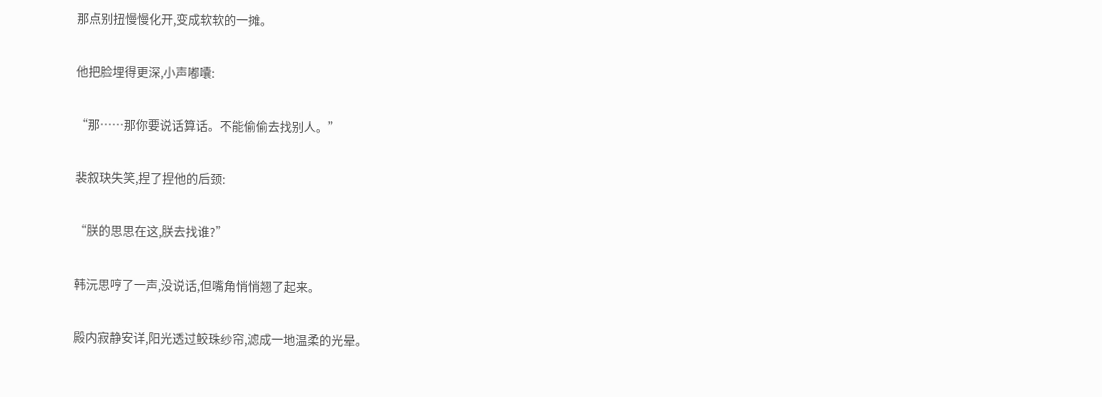那点别扭慢慢化开,变成软软的一摊。

他把脸埋得更深,小声嘟囔:

“那……那你要说话算话。不能偷偷去找别人。”

裴叙玦失笑,捏了捏他的后颈:

“朕的思思在这,朕去找谁?”

韩沅思哼了一声,没说话,但嘴角悄悄翘了起来。

殿内寂静安详,阳光透过鲛珠纱帘,滤成一地温柔的光晕。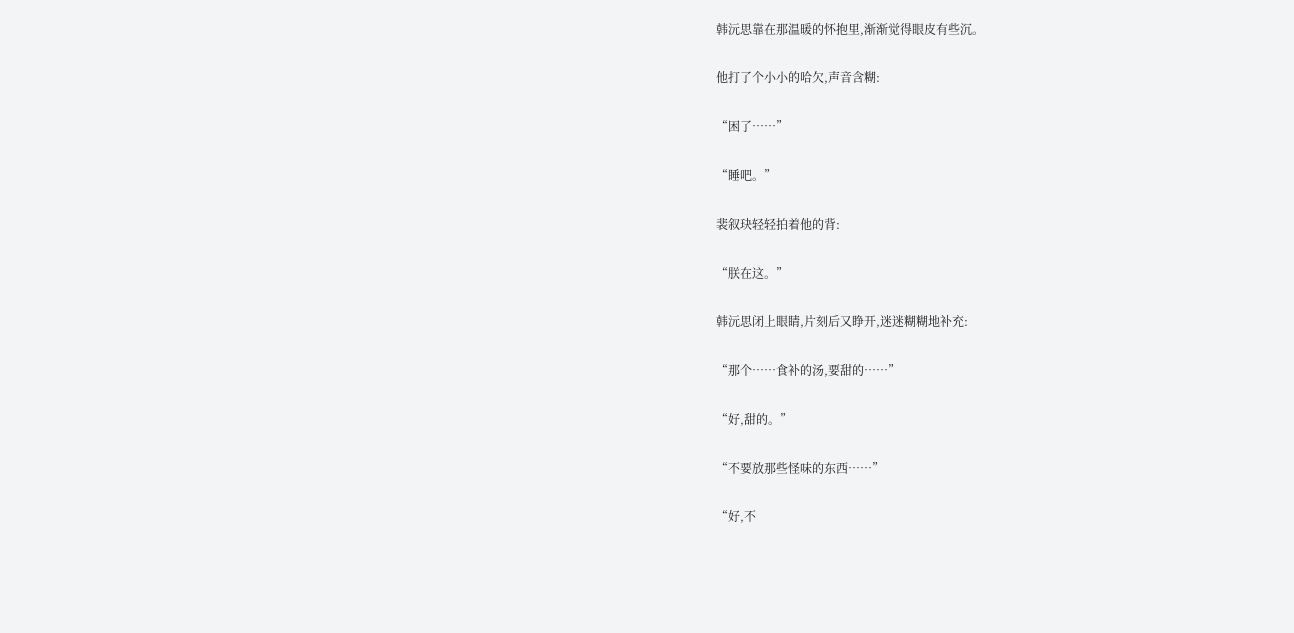韩沅思靠在那温暖的怀抱里,渐渐觉得眼皮有些沉。

他打了个小小的哈欠,声音含糊:

“困了……”

“睡吧。”

裴叙玦轻轻拍着他的背:

“朕在这。”

韩沅思闭上眼睛,片刻后又睁开,迷迷糊糊地补充:

“那个……食补的汤,要甜的……”

“好,甜的。”

“不要放那些怪味的东西……”

“好,不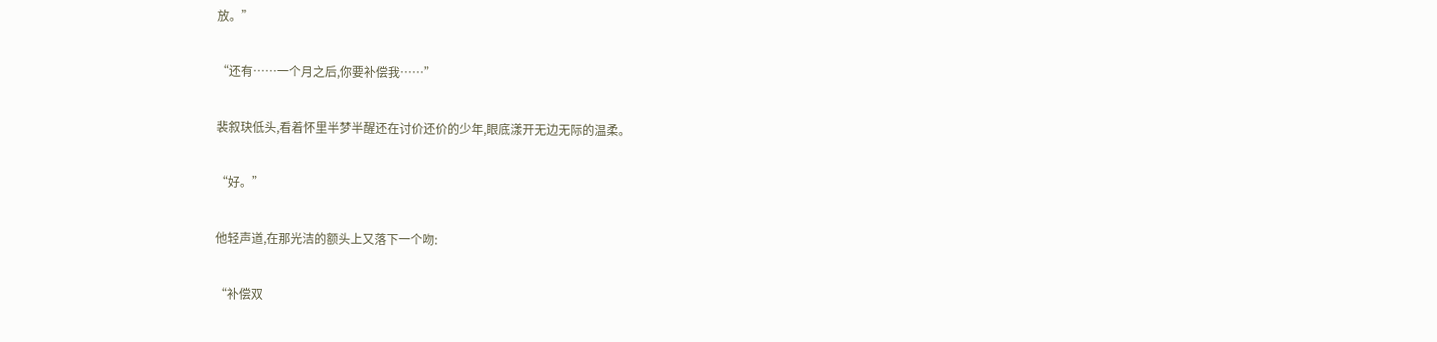放。”

“还有……一个月之后,你要补偿我……”

裴叙玦低头,看着怀里半梦半醒还在讨价还价的少年,眼底漾开无边无际的温柔。

“好。”

他轻声道,在那光洁的额头上又落下一个吻:

“补偿双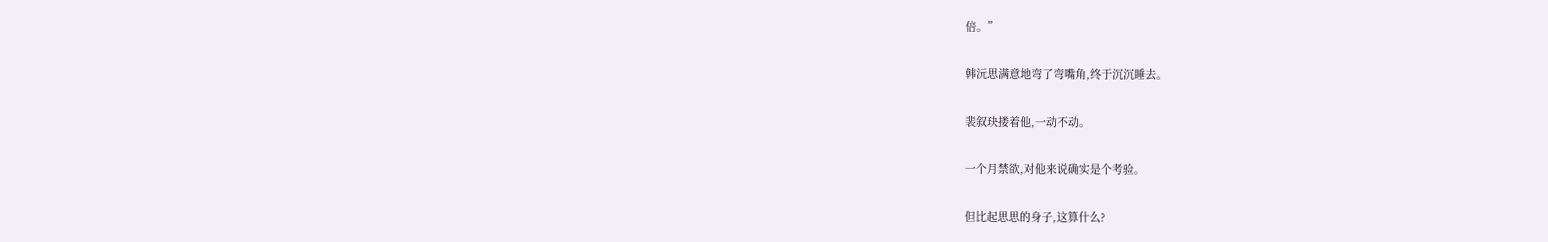倍。”

韩沅思满意地弯了弯嘴角,终于沉沉睡去。

裴叙玦搂着他,一动不动。

一个月禁欲,对他来说确实是个考验。

但比起思思的身子,这算什么?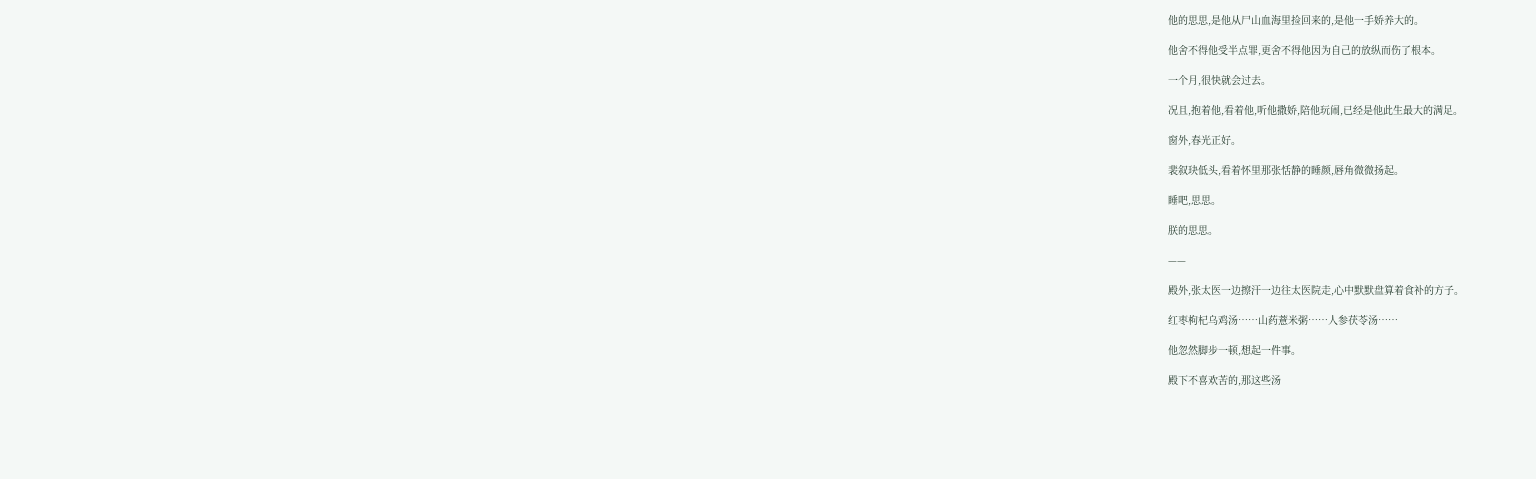他的思思,是他从尸山血海里捡回来的,是他一手娇养大的。

他舍不得他受半点罪,更舍不得他因为自己的放纵而伤了根本。

一个月,很快就会过去。

况且,抱着他,看着他,听他撒娇,陪他玩闹,已经是他此生最大的满足。

窗外,春光正好。

裴叙玦低头,看着怀里那张恬静的睡颜,唇角微微扬起。

睡吧,思思。

朕的思思。

——

殿外,张太医一边擦汗一边往太医院走,心中默默盘算着食补的方子。

红枣枸杞乌鸡汤……山药薏米粥……人参茯苓汤……

他忽然脚步一顿,想起一件事。

殿下不喜欢苦的,那这些汤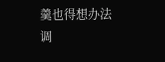羹也得想办法调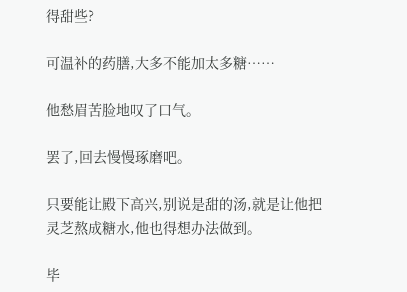得甜些?

可温补的药膳,大多不能加太多糖……

他愁眉苦脸地叹了口气。

罢了,回去慢慢琢磨吧。

只要能让殿下高兴,别说是甜的汤,就是让他把灵芝熬成糖水,他也得想办法做到。

毕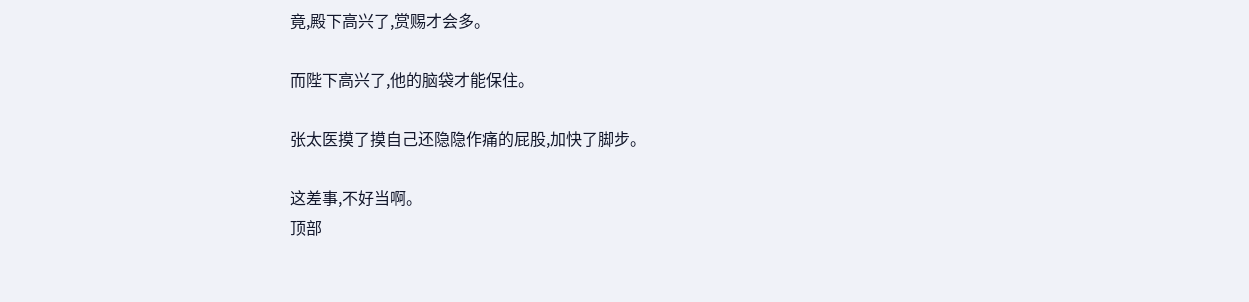竟,殿下高兴了,赏赐才会多。

而陛下高兴了,他的脑袋才能保住。

张太医摸了摸自己还隐隐作痛的屁股,加快了脚步。

这差事,不好当啊。
顶部